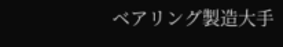ベアリング製造大手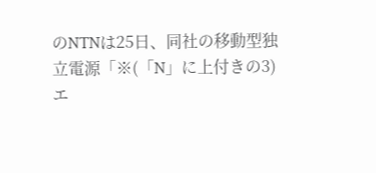のNTNは25日、同社の移動型独立電源「※(「N」に上付きの3)エ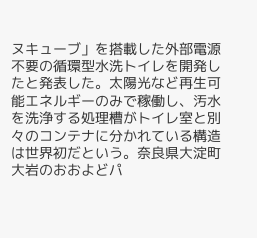ヌキューブ」を搭載した外部電源不要の循環型水洗トイレを開発したと発表した。太陽光など再生可能エネルギーのみで稼働し、汚水を洗浄する処理槽がトイレ室と別々のコンテナに分かれている構造は世界初だという。奈良県大淀町大岩のおおよどパ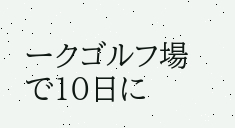ークゴルフ場で10日に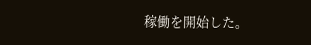稼働を開始した。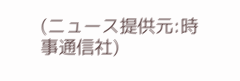(ニュース提供元:時事通信社)